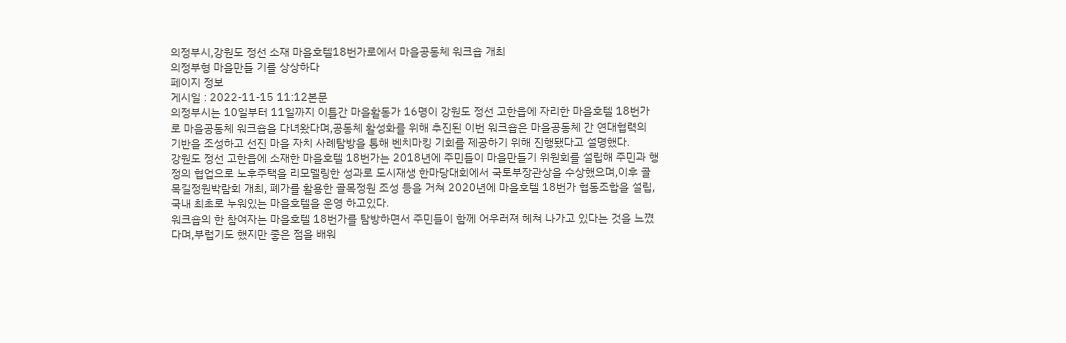의정부시,강원도 정선 소재 마을호텔18번가로에서 마을공동체 워크숍 개최
의정부형 마을만들 기를 상상하다
페이지 정보
게시일 : 2022-11-15 11:12본문
의정부시는 10일부터 11일까지 이틀간 마을활동가 16명이 강원도 정선 고한읍에 자리한 마을호텔 18번가로 마을공동체 워크숍을 다녀왔다며,공동체 활성화를 위해 추진된 이번 워크숍은 마을공동체 간 연대협력의 기반을 조성하고 선진 마을 자치 사례탐방을 통해 벤치마킹 기회를 제공하기 위해 진행됐다고 설명했다.
강원도 정선 고한읍에 소재한 마을호텔 18번가는 2018년에 주민들이 마을만들기 위원회를 설립해 주민과 행정의 협업으로 노후주택을 리모델링한 성과로 도시재생 한마당대회에서 국토부장관상을 수상했으며,이후 골목길정원박람회 개최, 폐가를 활용한 골목정원 조성 등을 거쳐 2020년에 마을호텔 18번가 협동조합을 설립,국내 최초로 누워있는 마을호텔을 운영 하고있다.
워크숍의 한 참여자는 마을호텔 18번가를 탐방하면서 주민들이 함께 어우러져 헤쳐 나가고 있다는 것을 느꼈다며,부럽기도 했지만 좋은 점을 배워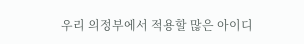우리 의정부에서 적용할 많은 아이디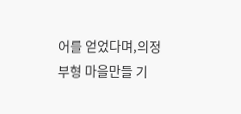어를 얻었다며,의정부형 마을만들 기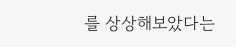를 상상해보았다는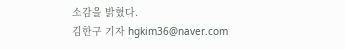소감을 밝혔다.
김한구 기자 hgkim36@naver.com